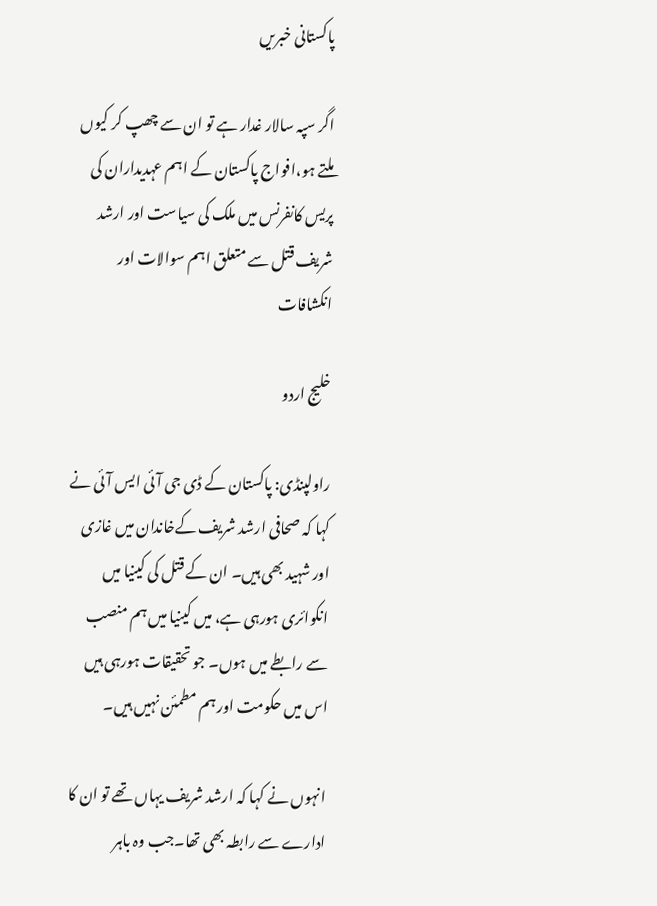پاکستانی خبریں

اگر سپہ سالار غدار ہے تو ان سے چھپ کر کیوں ملتے ہو،افواج پاکستان کے اہم عہدیداران کی پریس کانفرنس میں ملک کی سیاست اور ارشد شریف قتل سے متعلق اہم سوالات اور انکشافات

خلیج اردو

راولپنڈی: پاکستان کے ڈی جی آئی ایس آئی نے کہا کہ صحافی ارشد شریف کےخاندان میں غازی اور شہید بھی ہیں۔ ان کے قتل کی کینیا میں انکوائری ہورہی ہے، میں کینیا میں ہم منصب سے رابطے میں ہوں۔ جو تحقیقات ہورہی ہیں اس میں حکومت اور ہم مطمئن نہیں ہیں۔

انہوں نے کہا کہ ارشد شریف یہاں تھے تو ان کا ادارے سے رابطہ بھی تھا۔جب وہ باہر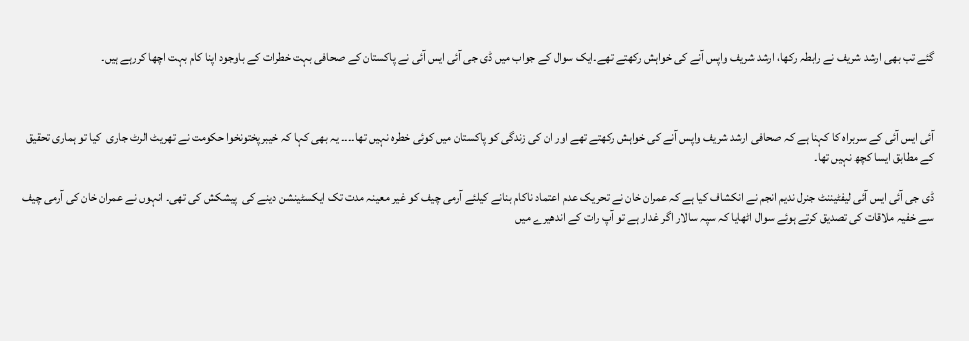گئے تب بھی ارشد شریف نے رابطہ رکھا، ارشد شریف واپس آنے کی خواہش رکھتے تھے۔ایک سوال کے جواب میں ڈی جی آئی ایس آئی نے پاکستان کے صحافی بہت خطرات کے باوجود اپنا کام بہت اچھا کررہے ہیں۔



آئی ایس آئی کے سربراہ کا کہنا ہے کہ صحافی ارشد شریف واپس آنے کی خواہش رکھتے تھے اور ان کی زندگی کو پاکستان میں کوئی خطرہ نہیں تھا۔۔۔۔ یہ بھی کہا کہ خیبرپختونخوا حکومت نے تھریٹ الرٹ جاری  کیا تو ہماری تحقیق کے مطابق ایسا کچھ نہیں تھا۔

ڈی جی آئی ایس آئی لیفٹیننٹ جنرل ندیم انجم نے انکشاف کیا ہے کہ عمران خان نے تحریک عدم اعتماد ناکام بنانے کیلئے آرمی چیف کو غیر معینہ مدت تک ایکسٹینشن دینے کی  پیشکش کی تھی۔ انہوں نے عمران خان کی آرمی چیف سے خفیہ ملاقات کی تصدیق کرتے ہوئے سوال اٹھایا کہ سپہ سالار اگر غدار ہے تو آپ رات کے اندھیرے میں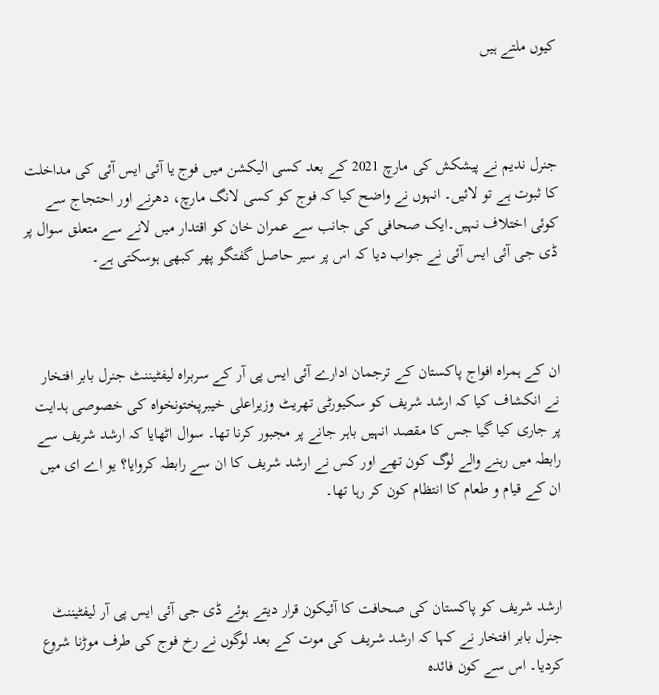کیوں ملتے ہیں



جنرل ندیم نے پیشکش کی مارچ 2021 کے بعد کسی الیکشن میں فوج یا آئی ایس آئی کی مداخلت کا ثبوت ہے تو لائیں۔ انہوں نے واضح کیا کہ فوج کو کسی لانگ مارچ، دھرنے اور احتجاج سے کوئی اختلاف نہیں۔ایک صحافی کی جانب سے عمران خان کو اقتدار میں لانے سے متعلق سوال پر ڈی جی آئی ایس آئی نے جواب دیا کہ اس پر سیر حاصل گفتگو پھر کبھی ہوسکتی ہے۔



ان کے ہمراہ افواج پاکستان کے ترجمان ادارے آئی ایس پی آر کے سربراہ لیفٹیننٹ جنرل بابر افتخار نے انکشاف کیا کہ ارشد شریف کو سکیورٹی تھریٹ وزیراعلی خیبرپختونخواہ کی خصوصی ہدایت پر جاری کیا گیا جس کا مقصد انہیں باہر جانے پر مجبور کرنا تھا۔ سوال اٹھایا کہ ارشد شریف سے رابطہ میں رہنے والے لوگ کون تھے اور کس نے ارشد شریف کا ان سے رابطہ کروایا؟ یو اے ای میں ان کے قیام و طعام کا انتظام کون کر رہا تھا۔



ارشد شریف کو پاکستان کی صحافت کا آئیکون قرار دیتے ہوئے ڈی جی آئی ایس پی آر لیفٹیننٹ جنرل بابر افتخار نے کہا کہ ارشد شریف کی موت کے بعد لوگوں نے رخ فوج کی طرف موڑنا شروع کردیا۔ اس سے کون فائدہ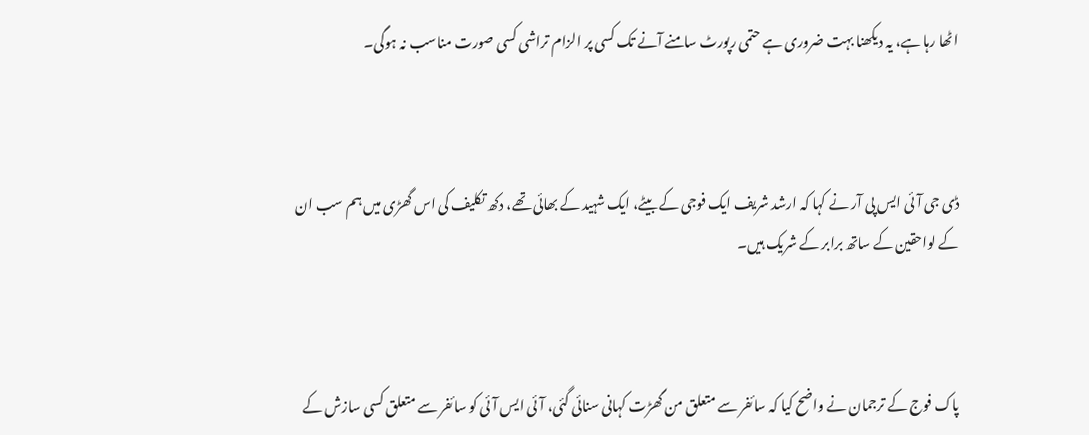اٹھا رہا ہے، یہ دیکھنا بہت ضروری ہے حتمی رپورٹ سامنے آنے تک کسی پر الزام تراشی کسی صورت مناسب نہ ہوگی۔



ڈی جی آئی ایس پی آر نے کہا کہ ارشد شریف ایک فوجی کے بیٹے، ایک شہید کے بھائی تھے، دکھ تکلیف کی اس گھڑی میں ہم سب ان کے لواحقین کے ساتھ برابر کے شریک ہیں۔



پاک فوج کے ترجمان نے واضح کیا کہ سائفر سے متعلق من گھڑت کہانی سنائی گئی، آئی ایس آئی کو سائفر سے متعلق کسی سازش کے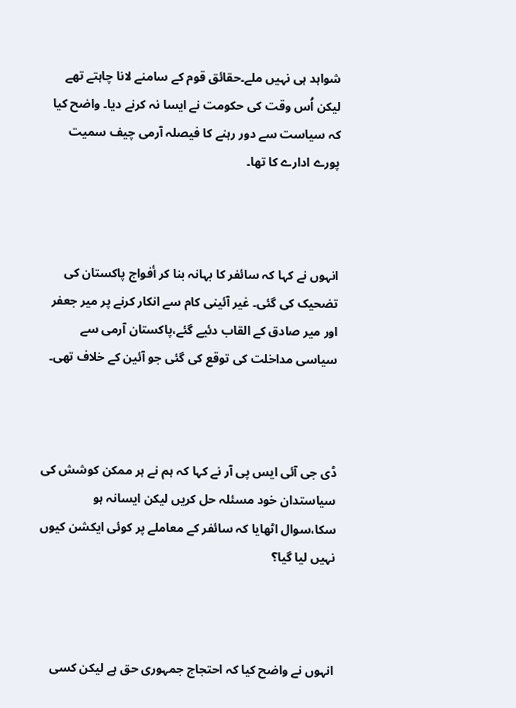شواہد ہی نہیں ملے۔حقائق قوم کے سامنے لانا چاہتے تھے لیکن اُس وقت کی حکومت نے ایسا نہ کرنے دیا۔ واضح کیا کہ سیاست سے دور رہنے کا فیصلہ آرمی چیف سمیت پورے ادارے کا تھا۔



انہوں نے کہا کہ سائفر کا بہانہ بنا کر أفواج پاکستان کی تضحیک کی گئی۔ غیر آئینی کام سے انکار کرنے پر میر جعفر اور میر صادق کے القاب دئیے گئے،پاکستان آرمی سے سیاسی مداخلت کی توقع کی گئی جو آئین کے خلاف تھی۔



ڈی جی آئی ایس پی آر نے کہا کہ ہم نے ہر ممکن کوشش کی سیاستدان خود مسئلہ حل کریں لیکن ایسانہ ہو سکا،سوال اٹھایا کہ سائفر کے معاملے پر کوئی ایکشن کیوں نہیں لیا گیا؟



انہوں نے واضح کیا کہ احتجاج جمہوری حق ہے لیکن کسی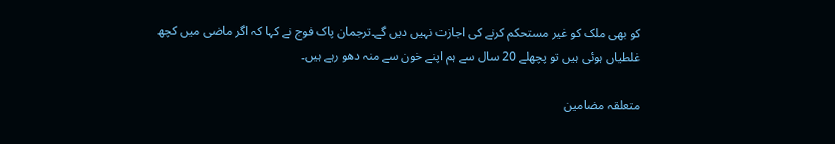کو بھی ملک کو غیر مستحکم کرنے کی اجازت نہیں دیں گے۔ترجمان پاک فوج نے کہا کہ اگر ماضی میں کچھ غلطیاں ہوئی ہیں تو پچھلے 20 سال سے ہم اپنے خون سے منہ دھو رہے ہیں۔

متعلقہ مضامین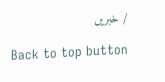/ خبریں

Back to top button